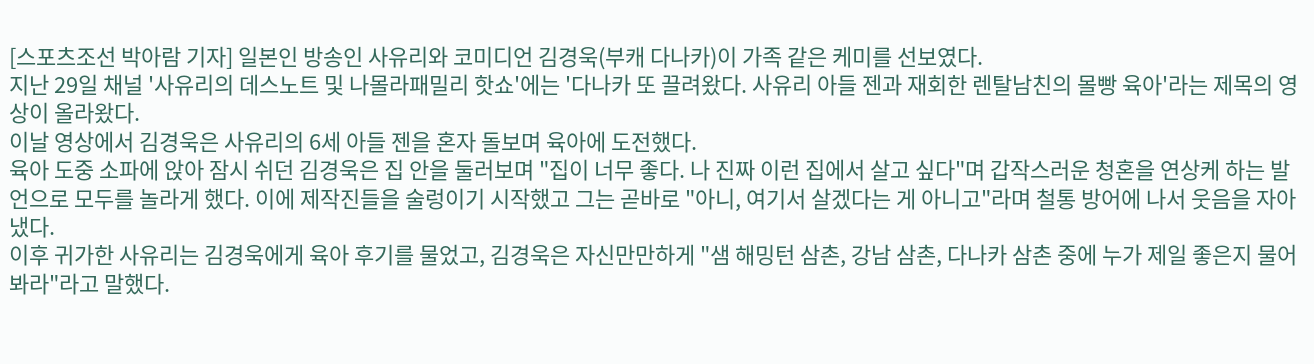[스포츠조선 박아람 기자] 일본인 방송인 사유리와 코미디언 김경욱(부캐 다나카)이 가족 같은 케미를 선보였다.
지난 29일 채널 '사유리의 데스노트 및 나몰라패밀리 핫쇼'에는 '다나카 또 끌려왔다. 사유리 아들 젠과 재회한 렌탈남친의 몰빵 육아'라는 제목의 영상이 올라왔다.
이날 영상에서 김경욱은 사유리의 6세 아들 젠을 혼자 돌보며 육아에 도전했다.
육아 도중 소파에 앉아 잠시 쉬던 김경욱은 집 안을 둘러보며 "집이 너무 좋다. 나 진짜 이런 집에서 살고 싶다"며 갑작스러운 청혼을 연상케 하는 발언으로 모두를 놀라게 했다. 이에 제작진들을 술렁이기 시작했고 그는 곧바로 "아니, 여기서 살겠다는 게 아니고"라며 철통 방어에 나서 웃음을 자아냈다.
이후 귀가한 사유리는 김경욱에게 육아 후기를 물었고, 김경욱은 자신만만하게 "샘 해밍턴 삼촌, 강남 삼촌, 다나카 삼촌 중에 누가 제일 좋은지 물어봐라"라고 말했다.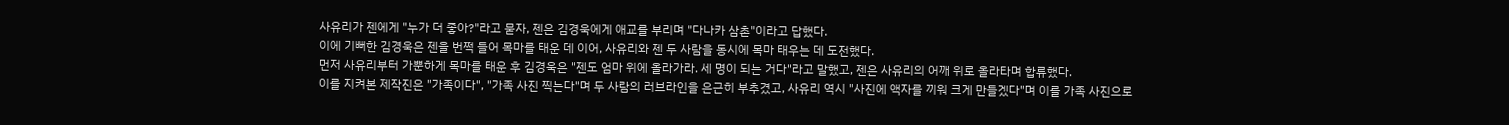사유리가 젠에게 "누가 더 좋아?"라고 묻자, 젠은 김경욱에게 애교를 부리며 "다나카 삼촌"이라고 답했다.
이에 기뻐한 김경욱은 젠을 번쩍 들어 목마를 태운 데 이어, 사유리와 젠 두 사람을 동시에 목마 태우는 데 도전했다.
먼저 사유리부터 가뿐하게 목마를 태운 후 김경욱은 "젠도 엄마 위에 올라가라. 세 명이 되는 거다"라고 말했고, 젠은 사유리의 어깨 위로 올라타며 합류했다.
이를 지켜본 제작진은 "가족이다", "가족 사진 찍는다"며 두 사람의 러브라인을 은근히 부추겼고, 사유리 역시 "사진에 액자를 끼워 크게 만들겠다"며 이를 가족 사진으로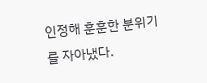인정해 훈훈한 분위기를 자아냈다.